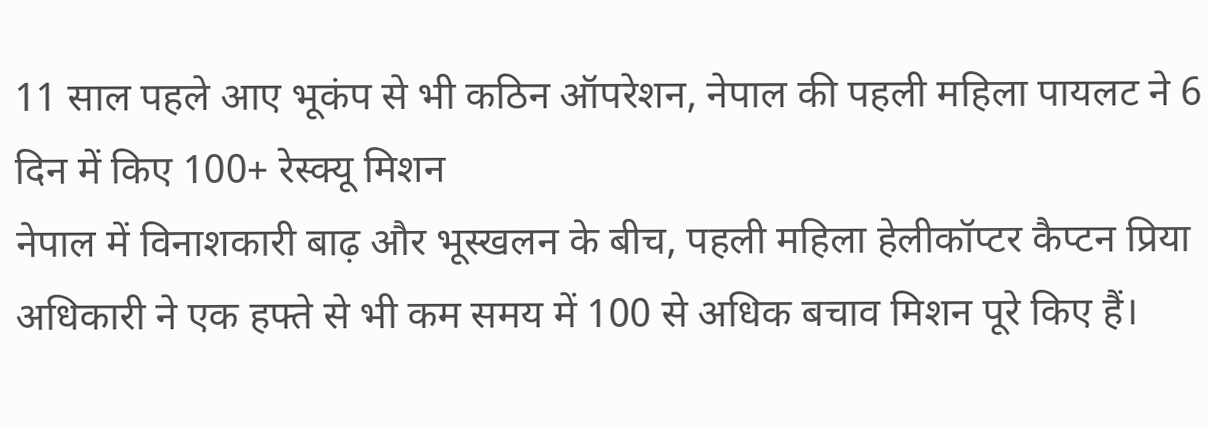11 साल पहले आए भूकंप से भी कठिन ऑपरेशन, नेपाल की पहली महिला पायलट ने 6 दिन में किए 100+ रेस्क्यू मिशन
नेपाल में विनाशकारी बाढ़ और भूस्खलन के बीच, पहली महिला हेलीकॉप्टर कैप्टन प्रिया अधिकारी ने एक हफ्ते से भी कम समय में 100 से अधिक बचाव मिशन पूरे किए हैं।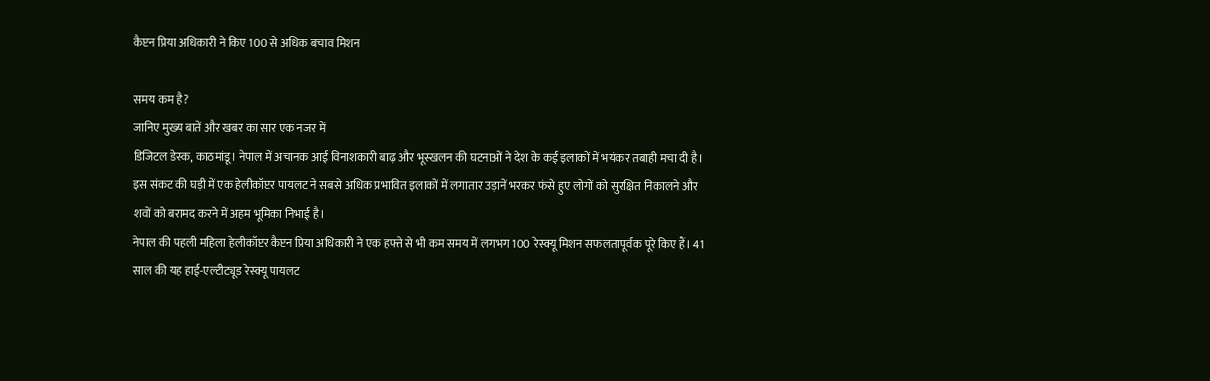कैप्टन प्रिया अधिकारी ने किए 100 से अधिक बचाव मिशन

समय कम है?
जानिए मुख्य बातें और खबर का सार एक नजर में
डिजिटल डेस्क, काठमांडू। नेपाल में अचानक आई विनाशकारी बाढ़ और भूस्खलन की घटनाओं ने देश के कई इलाकों में भयंकर तबाही मचा दी है। इस संकट की घड़ी में एक हेलीकॉप्टर पायलट ने सबसे अधिक प्रभावित इलाकों में लगातार उड़ानें भरकर फंसे हुए लोगों को सुरक्षित निकालने और शवों को बरामद करने में अहम भूमिका निभाई है।
नेपाल की पहली महिला हेलीकॉप्टर कैप्टन प्रिया अधिकारी ने एक हफ्ते से भी कम समय में लगभग 100 रेस्क्यू मिशन सफलतापूर्वक पूरे किए हैं। 41 साल की यह हाई-एल्टीट्यूड रेस्क्यू पायलट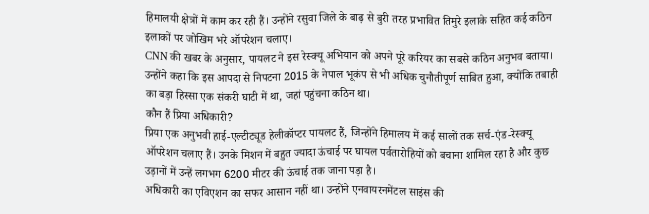हिमालयी क्षेत्रों में काम कर रही हैं। उन्होंने रसुवा जिले के बाढ़ से बुरी तरह प्रभावित तिमुरे इलाके सहित कई कठिन इलाकों पर जोखिम भरे ऑपरेशन चलाए।
CNN की खबर के अनुसार, पायलट ने इस रेस्क्यू अभियान को अपने पूरे करियर का सबसे कठिन अनुभव बताया। उन्होंने कहा कि इस आपदा से निपटना 2015 के नेपाल भूकंप से भी अधिक चुनौतीपूर्ण साबित हुआ, क्योंकि तबाही का बड़ा हिस्सा एक संकरी घाटी में था, जहां पहुंचना कठिन था।
कौन हैं प्रिया अधिकारी?
प्रिया एक अनुभवी हाई-एल्टीट्यूड हेलीकॉप्टर पायलट हैं, जिन्होंने हिमालय में कई सालों तक सर्च-एंड-रेस्क्यू ऑपरेशन चलाए हैं। उनके मिशन में बहुत ज्यादा ऊंचाई पर घायल पर्वतारोहियों को बचाना शामिल रहा है और कुछ उड़ानों में उन्हें लगभग 6200 मीटर की ऊंचाई तक जाना पड़ा है।
अधिकारी का एविएशन का सफर आसान नहीं था। उन्होंने एनवायरनमेंटल साइंस की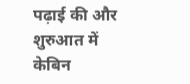पढ़ाई की और शुरुआत में केबिन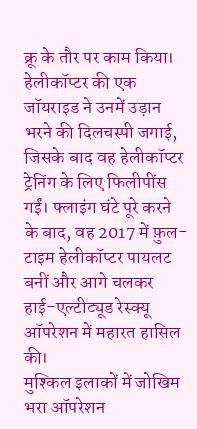क्रू के तौर पर काम किया।
हेलीकॉप्टर की एक जॉयराइड ने उनमें उड़ान भरने की दिलचस्पी जगाई, जिसके बाद वह हेलीकॉप्टर ट्रेनिंग के लिए फिलीपींस गईं। फ्लाइंग घंटे पूरे करने के बाद, वह 2017 में फ़ुल-टाइम हेलीकॉप्टर पायलट बनीं और आगे चलकर हाई-एल्टीट्यूड रेस्क्यू ऑपरेशन में महारत हासिल की।
मुश्किल इलाकों में जोखिम भरा ऑपरेशन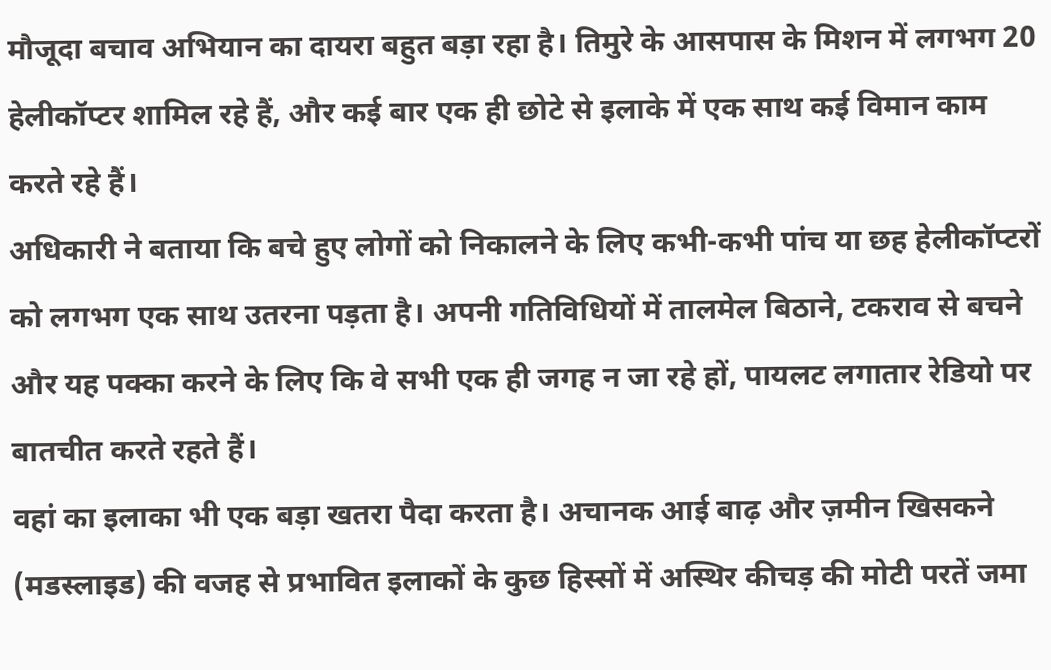मौजूदा बचाव अभियान का दायरा बहुत बड़ा रहा है। तिमुरे के आसपास के मिशन में लगभग 20 हेलीकॉप्टर शामिल रहे हैं, और कई बार एक ही छोटे से इलाके में एक साथ कई विमान काम करते रहे हैं।
अधिकारी ने बताया कि बचे हुए लोगों को निकालने के लिए कभी-कभी पांच या छह हेलीकॉप्टरों को लगभग एक साथ उतरना पड़ता है। अपनी गतिविधियों में तालमेल बिठाने, टकराव से बचने और यह पक्का करने के लिए कि वे सभी एक ही जगह न जा रहे हों, पायलट लगातार रेडियो पर बातचीत करते रहते हैं।
वहां का इलाका भी एक बड़ा खतरा पैदा करता है। अचानक आई बाढ़ और ज़मीन खिसकने (मडस्लाइड) की वजह से प्रभावित इलाकों के कुछ हिस्सों में अस्थिर कीचड़ की मोटी परतें जमा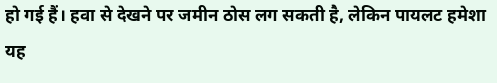हो गई हैं। हवा से देखने पर जमीन ठोस लग सकती है, लेकिन पायलट हमेशा यह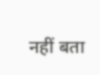नहीं बता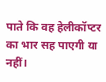पाते कि वह हेलीकॉप्टर का भार सह पाएगी या नहीं।